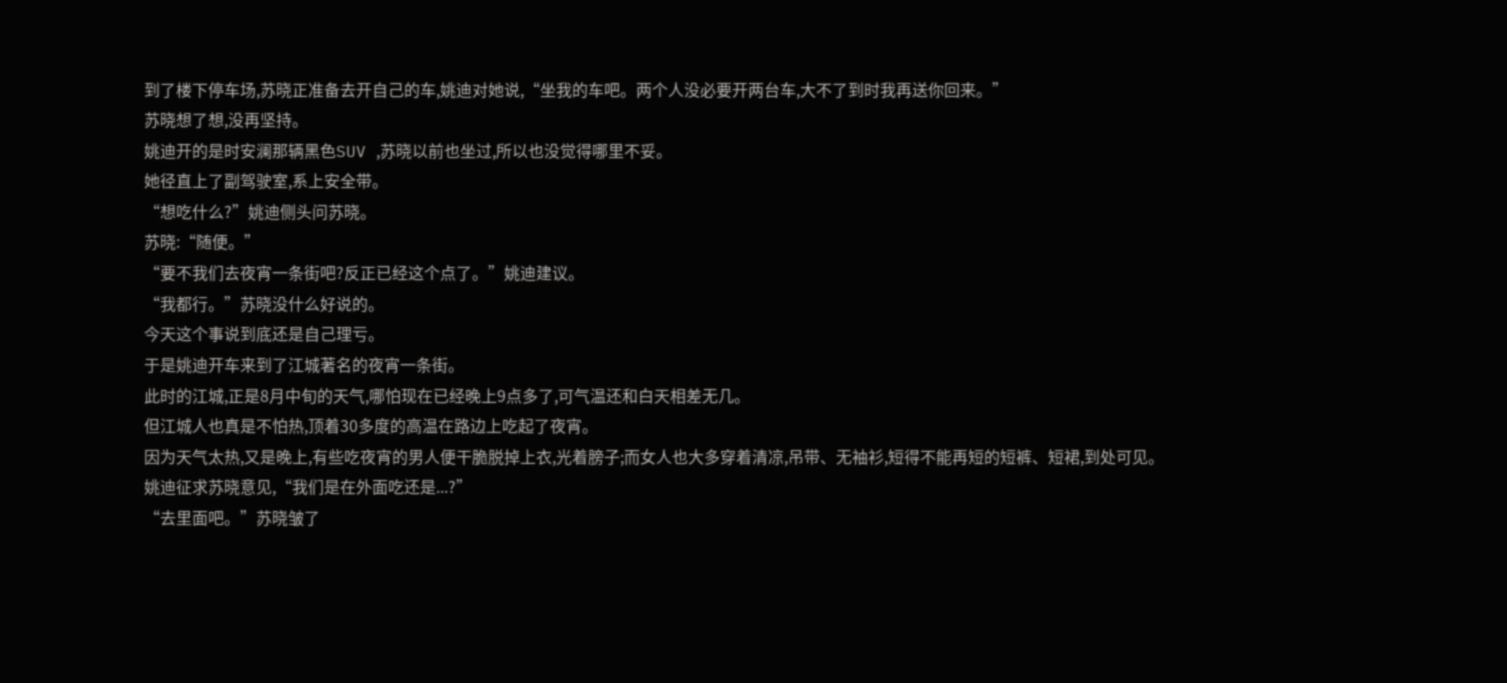到了楼下停车场,苏晓正准备去开自己的车,姚迪对她说,“坐我的车吧。两个人没必要开两台车,大不了到时我再送你回来。”
苏晓想了想,没再坚持。
姚迪开的是时安澜那辆黑色SUV ,苏晓以前也坐过,所以也没觉得哪里不妥。
她径直上了副驾驶室,系上安全带。
“想吃什么?”姚迪侧头问苏晓。
苏晓:“随便。”
“要不我们去夜宵一条街吧?反正已经这个点了。”姚迪建议。
“我都行。”苏晓没什么好说的。
今天这个事说到底还是自己理亏。
于是姚迪开车来到了江城著名的夜宵一条街。
此时的江城,正是8月中旬的天气,哪怕现在已经晚上9点多了,可气温还和白天相差无几。
但江城人也真是不怕热,顶着30多度的高温在路边上吃起了夜宵。
因为天气太热,又是晚上,有些吃夜宵的男人便干脆脱掉上衣,光着膀子;而女人也大多穿着清凉,吊带、无袖衫,短得不能再短的短裤、短裙,到处可见。
姚迪征求苏晓意见,“我们是在外面吃还是...?”
“去里面吧。”苏晓皱了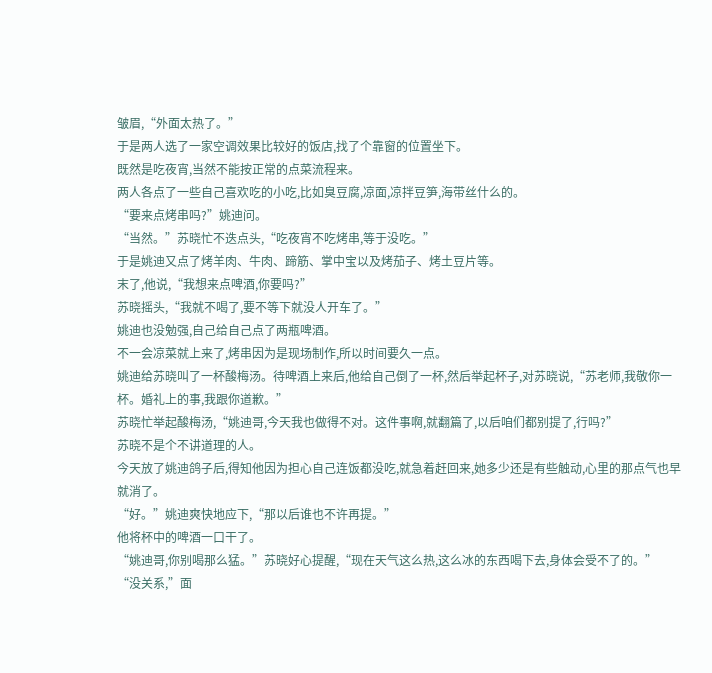皱眉,“外面太热了。”
于是两人选了一家空调效果比较好的饭店,找了个靠窗的位置坐下。
既然是吃夜宵,当然不能按正常的点菜流程来。
两人各点了一些自己喜欢吃的小吃,比如臭豆腐,凉面,凉拌豆笋,海带丝什么的。
“要来点烤串吗?”姚迪问。
“当然。”苏晓忙不迭点头,“吃夜宵不吃烤串,等于没吃。”
于是姚迪又点了烤羊肉、牛肉、蹄筋、掌中宝以及烤茄子、烤土豆片等。
末了,他说,“我想来点啤酒,你要吗?”
苏晓摇头,“我就不喝了,要不等下就没人开车了。”
姚迪也没勉强,自己给自己点了两瓶啤酒。
不一会凉菜就上来了,烤串因为是现场制作,所以时间要久一点。
姚迪给苏晓叫了一杯酸梅汤。待啤酒上来后,他给自己倒了一杯,然后举起杯子,对苏晓说,“苏老师,我敬你一杯。婚礼上的事,我跟你道歉。”
苏晓忙举起酸梅汤,“姚迪哥,今天我也做得不对。这件事啊,就翻篇了,以后咱们都别提了,行吗?”
苏晓不是个不讲道理的人。
今天放了姚迪鸽子后,得知他因为担心自己连饭都没吃,就急着赶回来,她多少还是有些触动,心里的那点气也早就消了。
“好。”姚迪爽快地应下,“那以后谁也不许再提。”
他将杯中的啤酒一口干了。
“姚迪哥,你别喝那么猛。”苏晓好心提醒,“现在天气这么热,这么冰的东西喝下去,身体会受不了的。”
“没关系,”面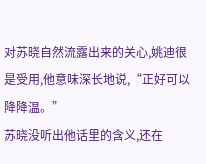对苏晓自然流露出来的关心,姚迪很是受用,他意味深长地说,“正好可以降降温。”
苏晓没听出他话里的含义,还在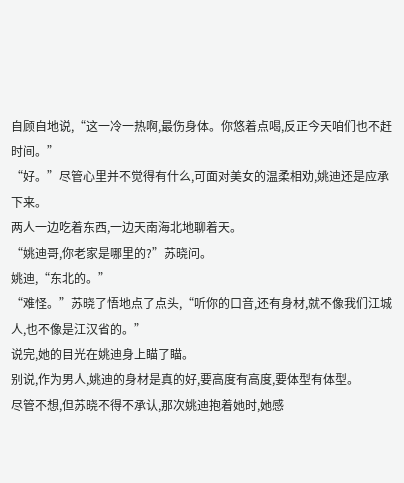自顾自地说,“这一冷一热啊,最伤身体。你悠着点喝,反正今天咱们也不赶时间。”
“好。”尽管心里并不觉得有什么,可面对美女的温柔相劝,姚迪还是应承下来。
两人一边吃着东西,一边天南海北地聊着天。
“姚迪哥,你老家是哪里的?”苏晓问。
姚迪,“东北的。”
“难怪。”苏晓了悟地点了点头,“听你的口音,还有身材,就不像我们江城人,也不像是江汉省的。”
说完,她的目光在姚迪身上瞄了瞄。
别说,作为男人,姚迪的身材是真的好,要高度有高度,要体型有体型。
尽管不想,但苏晓不得不承认,那次姚迪抱着她时,她感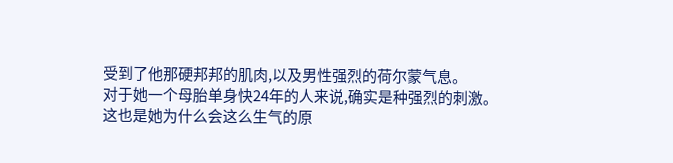受到了他那硬邦邦的肌肉,以及男性强烈的荷尔蒙气息。
对于她一个母胎单身快24年的人来说,确实是种强烈的刺激。
这也是她为什么会这么生气的原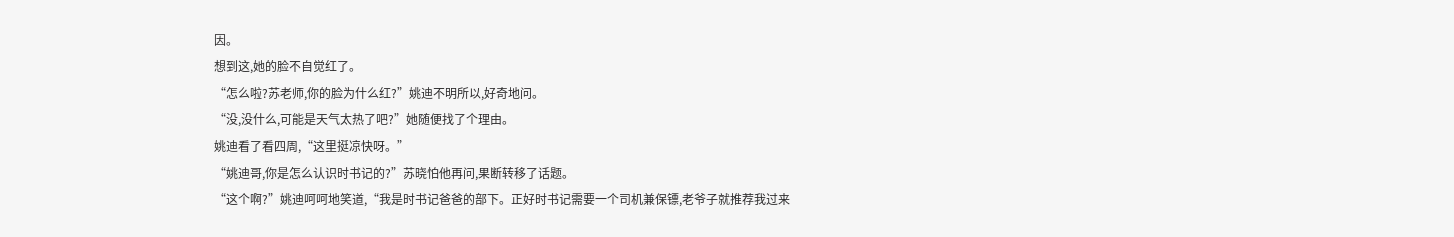因。
想到这,她的脸不自觉红了。
“怎么啦?苏老师,你的脸为什么红?”姚迪不明所以,好奇地问。
“没,没什么,可能是天气太热了吧?”她随便找了个理由。
姚迪看了看四周,“这里挺凉快呀。”
“姚迪哥,你是怎么认识时书记的?”苏晓怕他再问,果断转移了话题。
“这个啊?”姚迪呵呵地笑道,“我是时书记爸爸的部下。正好时书记需要一个司机兼保镖,老爷子就推荐我过来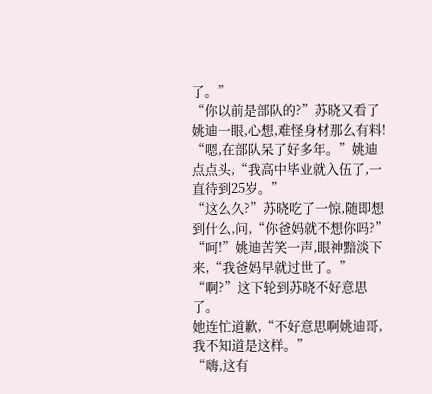了。”
“你以前是部队的?”苏晓又看了姚迪一眼,心想,难怪身材那么有料!
“嗯,在部队呆了好多年。”姚迪点点头,“我高中毕业就入伍了,一直待到25岁。”
“这么久?”苏晓吃了一惊,随即想到什么,问,“你爸妈就不想你吗?”
“呵!”姚迪苦笑一声,眼神黯淡下来,“我爸妈早就过世了。”
“啊?”这下轮到苏晓不好意思了。
她连忙道歉,“不好意思啊姚迪哥,我不知道是这样。”
“嗨,这有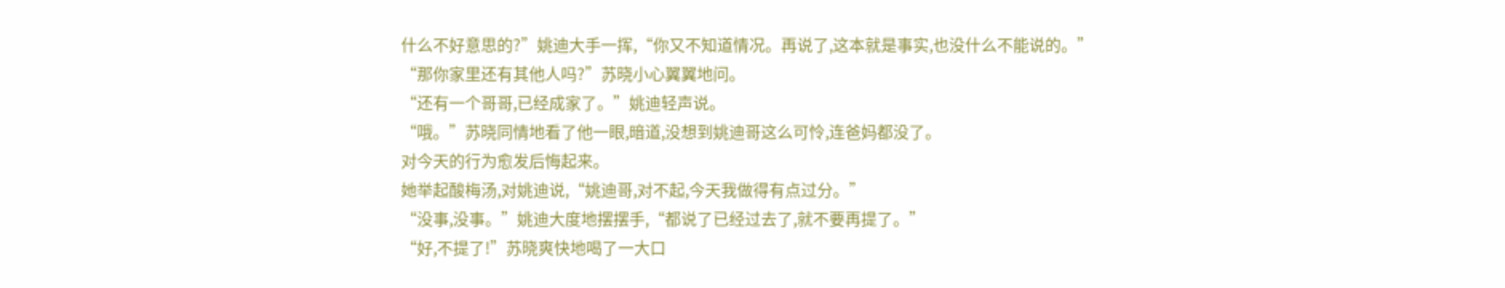什么不好意思的?”姚迪大手一挥,“你又不知道情况。再说了,这本就是事实,也没什么不能说的。”
“那你家里还有其他人吗?”苏晓小心翼翼地问。
“还有一个哥哥,已经成家了。”姚迪轻声说。
“哦。”苏晓同情地看了他一眼,暗道,没想到姚迪哥这么可怜,连爸妈都没了。
对今天的行为愈发后悔起来。
她举起酸梅汤,对姚迪说,“姚迪哥,对不起,今天我做得有点过分。”
“没事,没事。”姚迪大度地摆摆手,“都说了已经过去了,就不要再提了。”
“好,不提了!”苏晓爽快地喝了一大口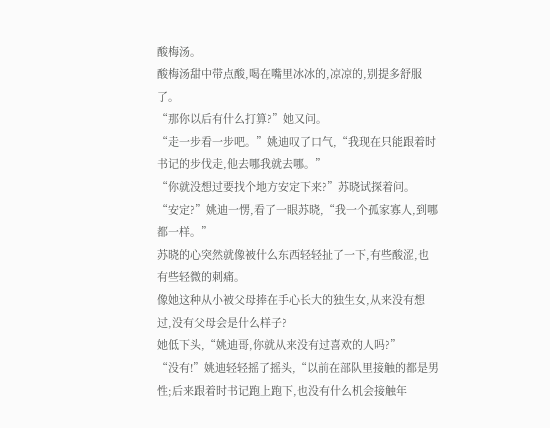酸梅汤。
酸梅汤甜中带点酸,喝在嘴里冰冰的,凉凉的,别提多舒服了。
“那你以后有什么打算?”她又问。
“走一步看一步吧。”姚迪叹了口气,“我现在只能跟着时书记的步伐走,他去哪我就去哪。”
“你就没想过要找个地方安定下来?”苏晓试探着问。
“安定?”姚迪一愣,看了一眼苏晓,“我一个孤家寡人,到哪都一样。”
苏晓的心突然就像被什么东西轻轻扯了一下,有些酸涩,也有些轻微的刺痛。
像她这种从小被父母捧在手心长大的独生女,从来没有想过,没有父母会是什么样子?
她低下头,“姚迪哥,你就从来没有过喜欢的人吗?”
“没有!”姚迪轻轻摇了摇头,“以前在部队里接触的都是男性;后来跟着时书记跑上跑下,也没有什么机会接触年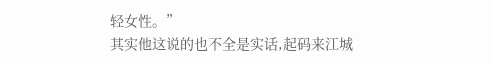轻女性。”
其实他这说的也不全是实话,起码来江城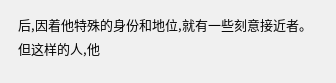后,因着他特殊的身份和地位,就有一些刻意接近者。
但这样的人,他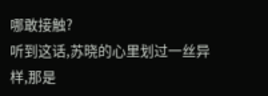哪敢接触?
听到这话,苏晓的心里划过一丝异样,那是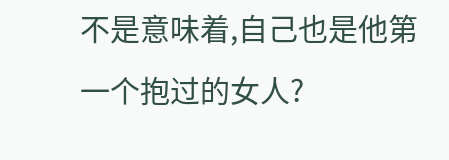不是意味着,自己也是他第一个抱过的女人?